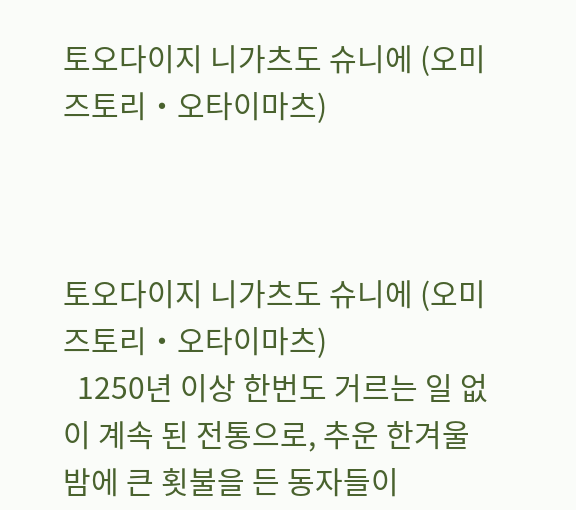토오다이지 니가츠도 슈니에 (오미즈토리・오타이마츠)



토오다이지 니가츠도 슈니에 (오미즈토리・오타이마츠)
  1250년 이상 한번도 거르는 일 없이 계속 된 전통으로, 추운 한겨울 밤에 큰 횟불을 든 동자들이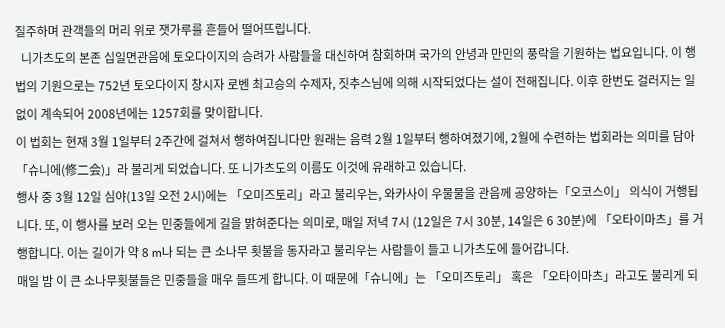질주하며 관객들의 머리 위로 잿가루를 흔들어 떨어뜨립니다.
  니가츠도의 본존 십일면관음에 토오다이지의 승려가 사람들을 대신하여 참회하며 국가의 안녕과 만민의 풍락을 기원하는 법요입니다. 이 행법의 기원으로는 752년 토오다이지 창시자 로벤 최고승의 수제자, 짓추스님에 의해 시작되었다는 설이 전해집니다. 이후 한번도 걸러지는 일 없이 계속되어 2008년에는 1257회를 맞이합니다.
이 법회는 현재 3월 1일부터 2주간에 걸쳐서 행하여집니다만 원래는 음력 2월 1일부터 행하여졌기에, 2월에 수련하는 법회라는 의미를 담아「슈니에(修二会)」라 불리게 되었습니다. 또 니가츠도의 이름도 이것에 유래하고 있습니다.
행사 중 3월 12일 심야(13일 오전 2시)에는 「오미즈토리」라고 불리우는, 와카사이 우물물을 관음께 공양하는「오코스이」 의식이 거행됩니다. 또, 이 행사를 보러 오는 민중들에게 길을 밝혀준다는 의미로, 매일 저녁 7시 (12일은 7시 30분, 14일은 6 30분)에 「오타이마츠」를 거행합니다. 이는 길이가 약 8 m나 되는 큰 소나무 횟불을 동자라고 불리우는 사람들이 들고 니가츠도에 들어갑니다.
매일 밤 이 큰 소나무횟불들은 민중들을 매우 들뜨게 합니다. 이 때문에「슈니에」는 「오미즈토리」 혹은 「오타이마츠」라고도 불리게 되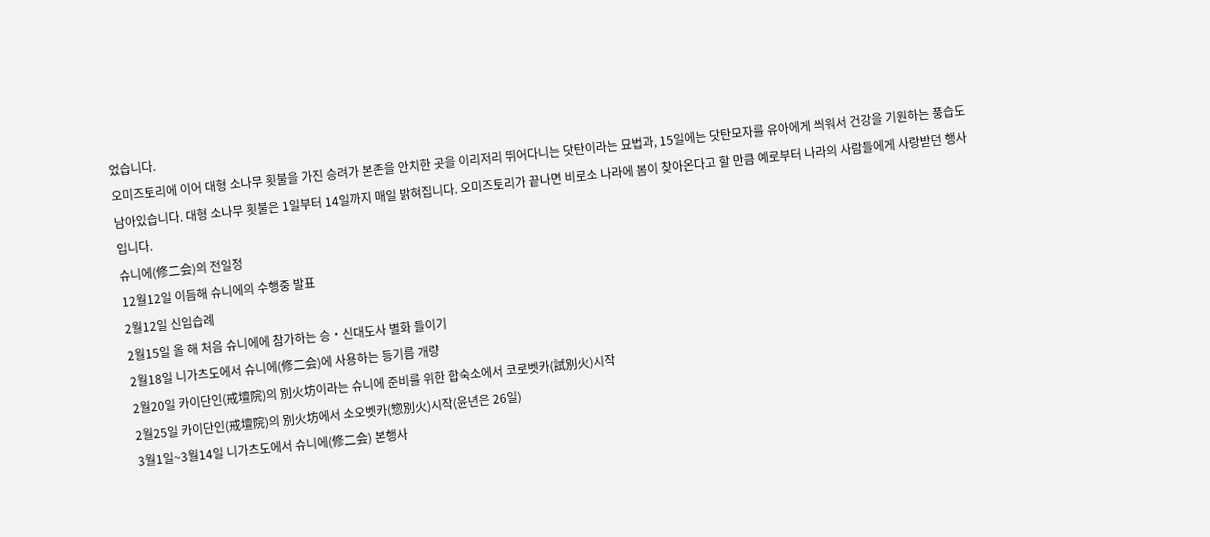었습니다.
오미즈토리에 이어 대형 소나무 횟불을 가진 승려가 본존을 안치한 곳을 이리저리 뛰어다니는 닷탄이라는 묘법과, 15일에는 닷탄모자를 유아에게 씌워서 건강을 기원하는 풍습도 남아있습니다. 대형 소나무 횟불은 1일부터 14일까지 매일 밝혀집니다. 오미즈토리가 끝나면 비로소 나라에 봄이 찾아온다고 할 만큼 예로부터 나라의 사람들에게 사랑받던 행사입니다.
슈니에(修二会)의 전일정
12월12일 이듬해 슈니에의 수행중 발표
2월12일 신입습례
2월15일 올 해 처음 슈니에에 참가하는 승・신대도사 별화 들이기
2월18일 니가츠도에서 슈니에(修二会)에 사용하는 등기름 개량
2월20일 카이단인(戒壇院)의 別火坊이라는 슈니에 준비를 위한 합숙소에서 코로벳카(試別火)시작
2월25일 카이단인(戒壇院)의 別火坊에서 소오벳카(惣別火)시작(윤년은 26일)
3월1일~3월14일 니가츠도에서 슈니에(修二会) 본행사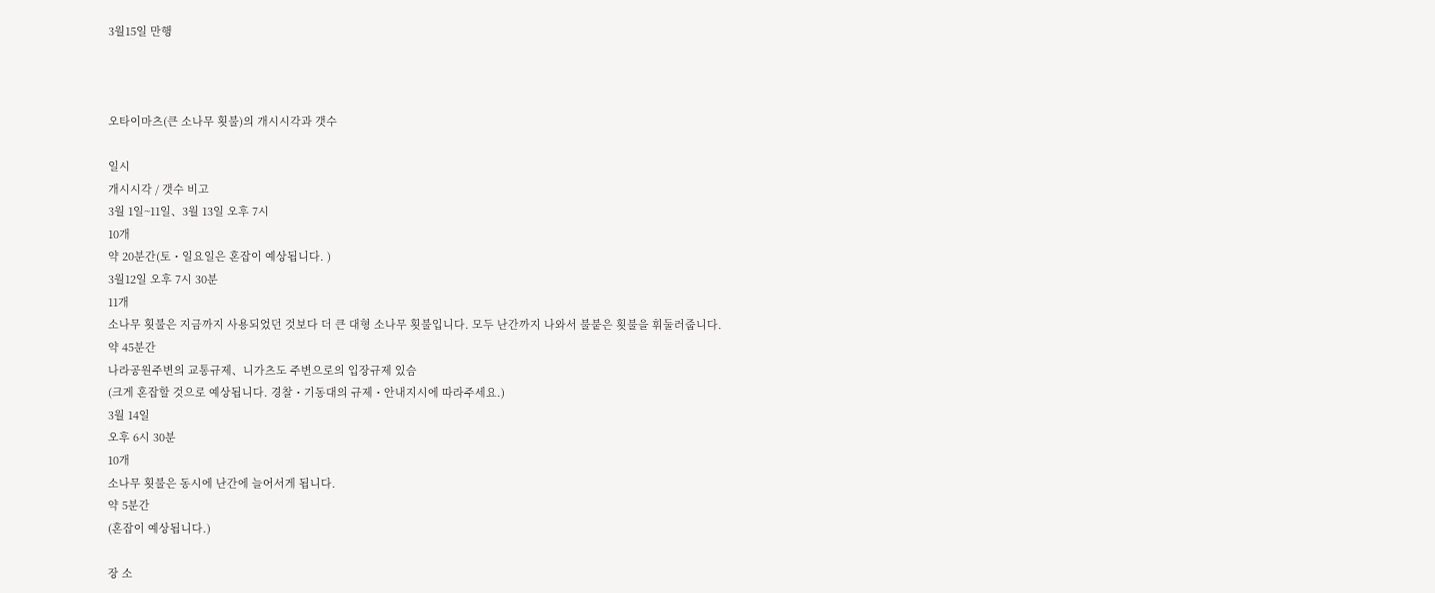3월15일 만행



오타이마츠(큰 소나무 횟불)의 개시시각과 갯수

일시
개시시각 / 갯수 비고
3월 1일~11일、3월 13일 오후 7시
10개
약 20분간(토・일요일은 혼잡이 예상됩니다. )
3월12일 오후 7시 30분
11개
소나무 횟불은 지금까지 사용되었던 것보다 더 큰 대형 소나무 횟불입니다. 모두 난간까지 나와서 불붙은 횟불을 휘둘러줍니다.
약 45분간
나라공원주변의 교통규제、니가츠도 주변으로의 입장규제 있슴
(크게 혼잡할 것으로 예상됩니다. 경찰・기동대의 규제・안내지시에 따라주세요.)
3월 14일
오후 6시 30분
10개
소나무 횟불은 동시에 난간에 늘어서게 됩니다.
약 5분간
(혼잡이 예상됩니다.)

장 소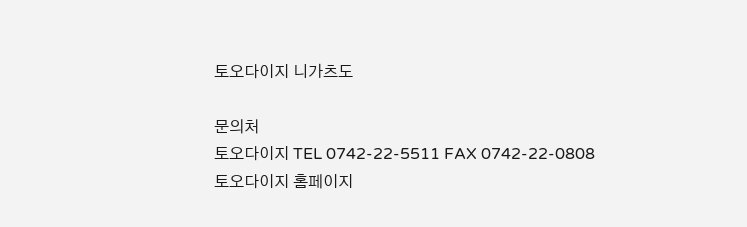토오다이지 니가츠도

문의처
토오다이지 TEL 0742-22-5511 FAX 0742-22-0808
토오다이지 홈페이지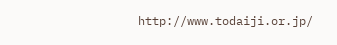http://www.todaiji.or.jp/